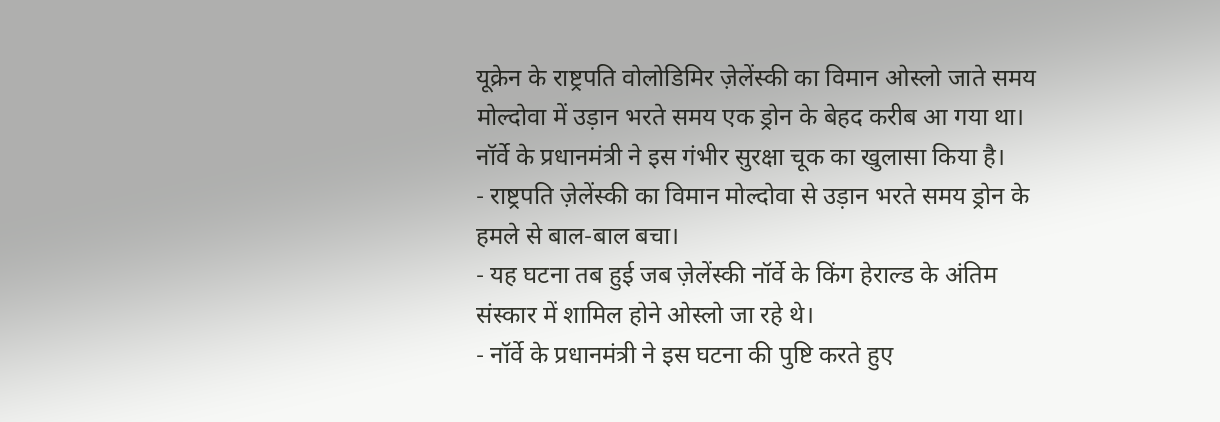यूक्रेन के राष्ट्रपति वोलोडिमिर ज़ेलेंस्की का विमान ओस्लो जाते समय मोल्दोवा में उड़ान भरते समय एक ड्रोन के बेहद करीब आ गया था। नॉर्वे के प्रधानमंत्री ने इस गंभीर सुरक्षा चूक का खुलासा किया है।
- राष्ट्रपति ज़ेलेंस्की का विमान मोल्दोवा से उड़ान भरते समय ड्रोन के हमले से बाल-बाल बचा।
- यह घटना तब हुई जब ज़ेलेंस्की नॉर्वे के किंग हेराल्ड के अंतिम संस्कार में शामिल होने ओस्लो जा रहे थे।
- नॉर्वे के प्रधानमंत्री ने इस घटना की पुष्टि करते हुए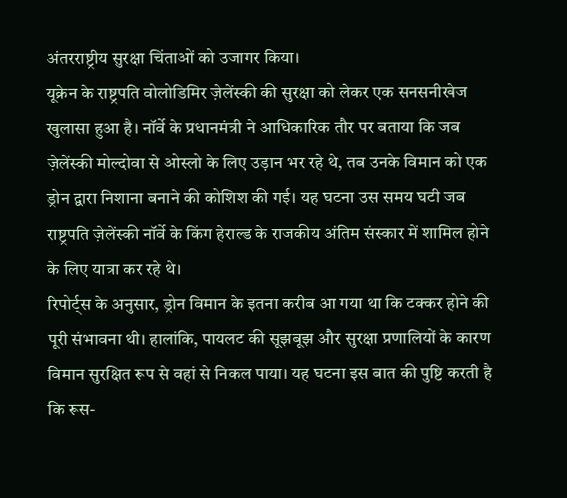अंतरराष्ट्रीय सुरक्षा चिंताओं को उजागर किया।
यूक्रेन के राष्ट्रपति वोलोडिमिर ज़ेलेंस्की की सुरक्षा को लेकर एक सनसनीखेज खुलासा हुआ है। नॉर्वे के प्रधानमंत्री ने आधिकारिक तौर पर बताया कि जब ज़ेलेंस्की मोल्दोवा से ओस्लो के लिए उड़ान भर रहे थे, तब उनके विमान को एक ड्रोन द्वारा निशाना बनाने की कोशिश की गई। यह घटना उस समय घटी जब राष्ट्रपति ज़ेलेंस्की नॉर्वे के किंग हेराल्ड के राजकीय अंतिम संस्कार में शामिल होने के लिए यात्रा कर रहे थे।
रिपोर्ट्स के अनुसार, ड्रोन विमान के इतना करीब आ गया था कि टक्कर होने की पूरी संभावना थी। हालांकि, पायलट की सूझबूझ और सुरक्षा प्रणालियों के कारण विमान सुरक्षित रूप से वहां से निकल पाया। यह घटना इस बात की पुष्टि करती है कि रूस-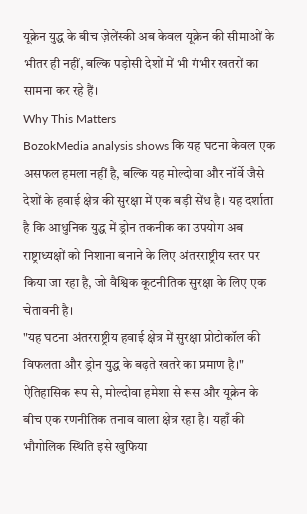यूक्रेन युद्ध के बीच ज़ेलेंस्की अब केवल यूक्रेन की सीमाओं के भीतर ही नहीं, बल्कि पड़ोसी देशों में भी गंभीर खतरों का सामना कर रहे हैं।
Why This Matters
BozokMedia analysis shows कि यह घटना केवल एक असफल हमला नहीं है, बल्कि यह मोल्दोवा और नॉर्वे जैसे देशों के हवाई क्षेत्र की सुरक्षा में एक बड़ी सेंध है। यह दर्शाता है कि आधुनिक युद्ध में ड्रोन तकनीक का उपयोग अब राष्ट्राध्यक्षों को निशाना बनाने के लिए अंतरराष्ट्रीय स्तर पर किया जा रहा है, जो वैश्विक कूटनीतिक सुरक्षा के लिए एक चेतावनी है।
"यह घटना अंतरराष्ट्रीय हवाई क्षेत्र में सुरक्षा प्रोटोकॉल की विफलता और ड्रोन युद्ध के बढ़ते खतरे का प्रमाण है।"
ऐतिहासिक रूप से, मोल्दोवा हमेशा से रूस और यूक्रेन के बीच एक रणनीतिक तनाव वाला क्षेत्र रहा है। यहाँ की भौगोलिक स्थिति इसे खुफिया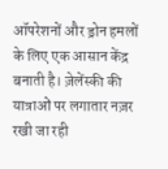ऑपरेशनों और ड्रोन हमलों के लिए एक आसान केंद्र बनाती है। ज़ेलेंस्की की यात्राओं पर लगातार नज़र रखी जा रही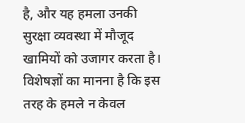है, और यह हमला उनकी सुरक्षा व्यवस्था में मौजूद खामियों को उजागर करता है।
विशेषज्ञों का मानना है कि इस तरह के हमले न केवल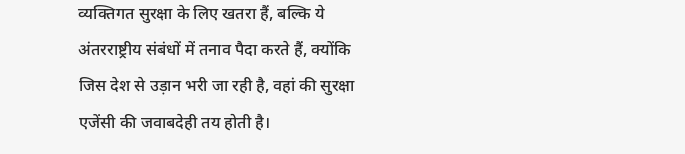व्यक्तिगत सुरक्षा के लिए खतरा हैं, बल्कि ये अंतरराष्ट्रीय संबंधों में तनाव पैदा करते हैं, क्योंकि जिस देश से उड़ान भरी जा रही है, वहां की सुरक्षा एजेंसी की जवाबदेही तय होती है।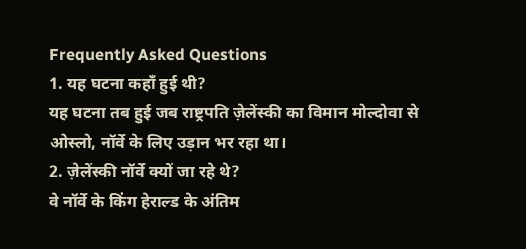Frequently Asked Questions
1. यह घटना कहाँ हुई थी?
यह घटना तब हुई जब राष्ट्रपति ज़ेलेंस्की का विमान मोल्दोवा से ओस्लो, नॉर्वे के लिए उड़ान भर रहा था।
2. ज़ेलेंस्की नॉर्वे क्यों जा रहे थे?
वे नॉर्वे के किंग हेराल्ड के अंतिम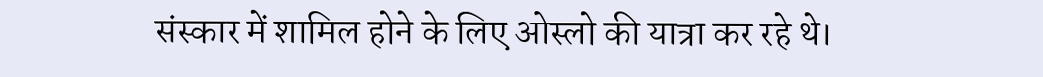संस्कार में शामिल होने के लिए ओस्लो की यात्रा कर रहे थे।